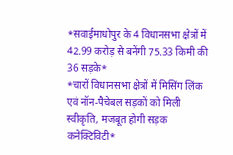*सवाईमाधोपुर के 4 विधानसभा क्षेत्रों में 42.99 करोड़ से बनेंगी 75.33 किमी की 36 सड़के*
*चारों विधानसभा क्षेत्रों में मिसिंग लिंक एवं नॉन-पैचेबल सड़कों को मिली स्वीकृति, मजबूत होगी सड़क कनेक्टिविटी*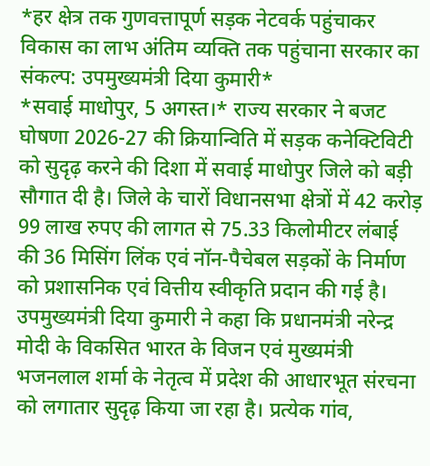*हर क्षेत्र तक गुणवत्तापूर्ण सड़क नेटवर्क पहुंचाकर विकास का लाभ अंतिम व्यक्ति तक पहुंचाना सरकार का संकल्प: उपमुख्यमंत्री दिया कुमारी*
*सवाई माधोपुर, 5 अगस्त।* राज्य सरकार ने बजट घोषणा 2026-27 की क्रियान्विति में सड़क कनेक्टिविटी को सुदृढ़ करने की दिशा में सवाई माधोपुर जिले को बड़ी सौगात दी है। जिले के चारों विधानसभा क्षेत्रों में 42 करोड़ 99 लाख रुपए की लागत से 75.33 किलोमीटर लंबाई की 36 मिसिंग लिंक एवं नॉन-पैचेबल सड़कों के निर्माण को प्रशासनिक एवं वित्तीय स्वीकृति प्रदान की गई है।
उपमुख्यमंत्री दिया कुमारी ने कहा कि प्रधानमंत्री नरेन्द्र मोदी के विकसित भारत के विजन एवं मुख्यमंत्री भजनलाल शर्मा के नेतृत्व में प्रदेश की आधारभूत संरचना को लगातार सुदृढ़ किया जा रहा है। प्रत्येक गांव,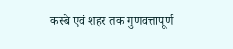कस्बे एवं शहर तक गुणवत्तापूर्ण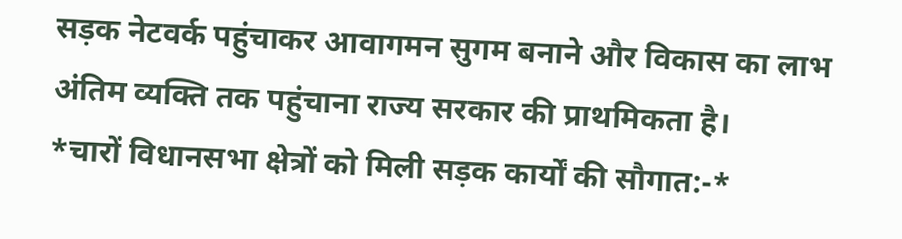सड़क नेटवर्क पहुंचाकर आवागमन सुगम बनाने और विकास का लाभ अंतिम व्यक्ति तक पहुंचाना राज्य सरकार की प्राथमिकता है।
*चारों विधानसभा क्षेत्रों को मिली सड़क कार्यों की सौगात:-*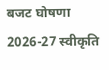बजट घोषणा 2026-27 स्वीकृति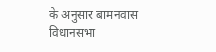के अनुसार बामनवास विधानसभा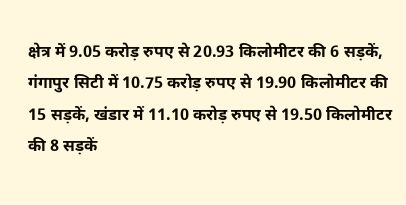क्षेत्र में 9.05 करोड़ रुपए से 20.93 किलोमीटर की 6 सड़कें, गंगापुर सिटी में 10.75 करोड़ रुपए से 19.90 किलोमीटर की 15 सड़कें, खंडार में 11.10 करोड़ रुपए से 19.50 किलोमीटर की 8 सड़कें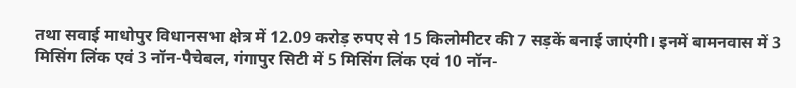तथा सवाई माधोपुर विधानसभा क्षेत्र में 12.09 करोड़ रुपए से 15 किलोमीटर की 7 सड़कें बनाई जाएंगी। इनमें बामनवास में 3 मिसिंग लिंक एवं 3 नॉन-पैचेबल, गंगापुर सिटी में 5 मिसिंग लिंक एवं 10 नॉन-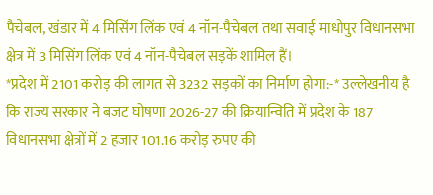पैचेबल, खंडार में 4 मिसिंग लिंक एवं 4 नॉन-पैचेबल तथा सवाई माधोपुर विधानसभा क्षेत्र में 3 मिसिंग लिंक एवं 4 नॉन-पैचेबल सड़कें शामिल हैं।
*प्रदेश में 2101 करोड़ की लागत से 3232 सड़कों का निर्माण होगा:-* उल्लेखनीय है कि राज्य सरकार ने बजट घोषणा 2026-27 की क्रियान्विति में प्रदेश के 187 विधानसभा क्षेत्रों में 2 हजार 101.16 करोड़ रुपए की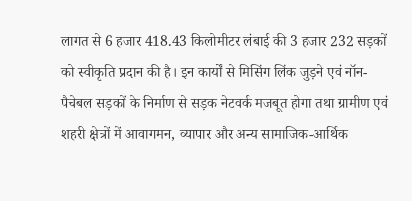लागत से 6 हजार 418.43 किलोमीटर लंबाई की 3 हजार 232 सड़कों को स्वीकृति प्रदान की है। इन कार्यों से मिसिंग लिंक जुड़ने एवं नॉन-पैचेबल सड़कों के निर्माण से सड़क नेटवर्क मजबूत होगा तथा ग्रामीण एवं शहरी क्षेत्रों में आवागमन, व्यापार और अन्य सामाजिक-आर्थिक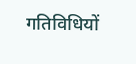गतिविधियों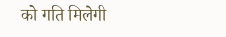को गति मिलेगी